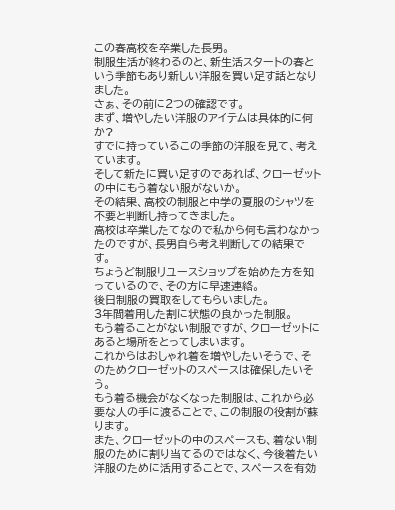この春高校を卒業した長男。
制服生活が終わるのと、新生活スタートの春という季節もあり新しい洋服を買い足す話となりました。
さぁ、その前に2つの確認です。
まず、増やしたい洋服のアイテムは具体的に何か?
すでに持っているこの季節の洋服を見て、考えています。
そして新たに買い足すのであれば、クローゼットの中にもう着ない服がないか。
その結果、高校の制服と中学の夏服のシャツを不要と判断し持ってきました。
高校は卒業したてなので私から何も言わなかったのですが、長男自ら考え判断しての結果です。
ちょうど制服リユースショップを始めた方を知っているので、その方に早速連絡。
後日制服の買取をしてもらいました。
3年間着用した割に状態の良かった制服。
もう着ることがない制服ですが、クローゼットにあると場所をとってしまいます。
これからはおしゃれ着を増やしたいそうで、そのためクローゼットのスペースは確保したいそう。
もう着る機会がなくなった制服は、これから必要な人の手に渡ることで、この制服の役割が蘇ります。
また、クローゼットの中のスペースも、着ない制服のために割り当てるのではなく、今後着たい洋服のために活用することで、スペースを有効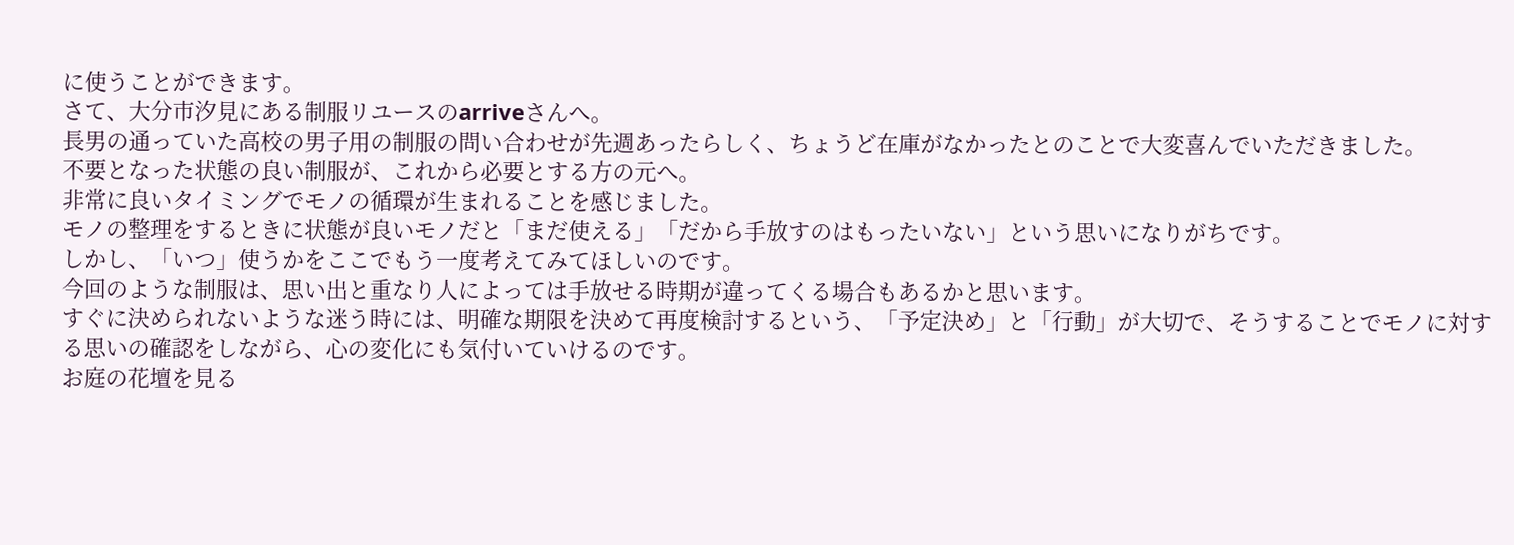に使うことができます。
さて、大分市汐見にある制服リユースのarriveさんへ。
長男の通っていた高校の男子用の制服の問い合わせが先週あったらしく、ちょうど在庫がなかったとのことで大変喜んでいただきました。
不要となった状態の良い制服が、これから必要とする方の元へ。
非常に良いタイミングでモノの循環が生まれることを感じました。
モノの整理をするときに状態が良いモノだと「まだ使える」「だから手放すのはもったいない」という思いになりがちです。
しかし、「いつ」使うかをここでもう一度考えてみてほしいのです。
今回のような制服は、思い出と重なり人によっては手放せる時期が違ってくる場合もあるかと思います。
すぐに決められないような迷う時には、明確な期限を決めて再度検討するという、「予定決め」と「行動」が大切で、そうすることでモノに対する思いの確認をしながら、心の変化にも気付いていけるのです。
お庭の花壇を見る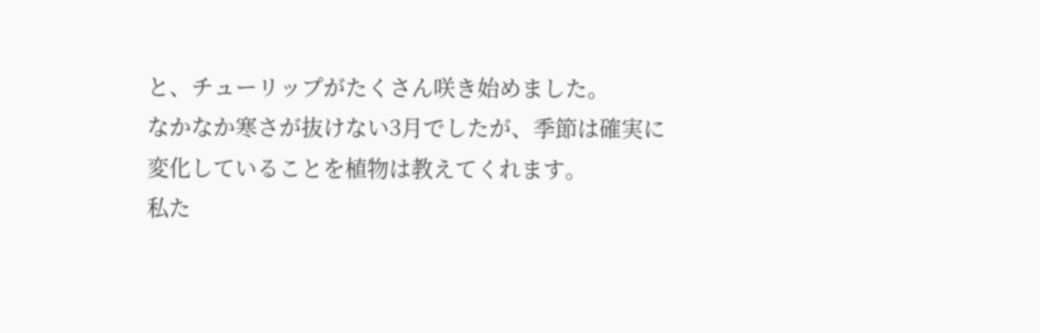と、チューリップがたくさん咲き始めました。
なかなか寒さが抜けない3月でしたが、季節は確実に変化していることを植物は教えてくれます。
私た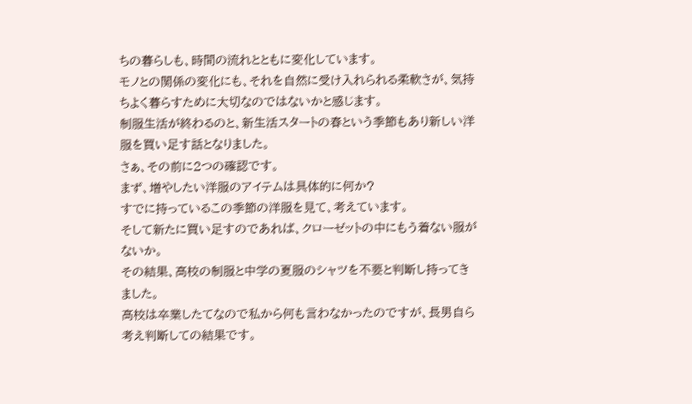ちの暮らしも、時間の流れとともに変化しています。
モノとの関係の変化にも、それを自然に受け入れられる柔軟さが、気持ちよく暮らすために大切なのではないかと感じます。
制服生活が終わるのと、新生活スタートの春という季節もあり新しい洋服を買い足す話となりました。
さぁ、その前に2つの確認です。
まず、増やしたい洋服のアイテムは具体的に何か?
すでに持っているこの季節の洋服を見て、考えています。
そして新たに買い足すのであれば、クローゼットの中にもう着ない服がないか。
その結果、高校の制服と中学の夏服のシャツを不要と判断し持ってきました。
高校は卒業したてなので私から何も言わなかったのですが、長男自ら考え判断しての結果です。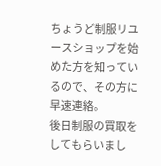ちょうど制服リユースショップを始めた方を知っているので、その方に早速連絡。
後日制服の買取をしてもらいまし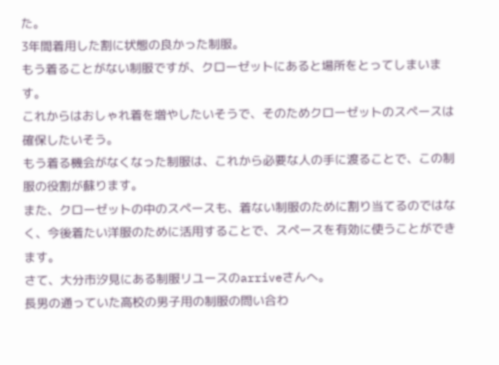た。
3年間着用した割に状態の良かった制服。
もう着ることがない制服ですが、クローゼットにあると場所をとってしまいます。
これからはおしゃれ着を増やしたいそうで、そのためクローゼットのスペースは確保したいそう。
もう着る機会がなくなった制服は、これから必要な人の手に渡ることで、この制服の役割が蘇ります。
また、クローゼットの中のスペースも、着ない制服のために割り当てるのではなく、今後着たい洋服のために活用することで、スペースを有効に使うことができます。
さて、大分市汐見にある制服リユースのarriveさんへ。
長男の通っていた高校の男子用の制服の問い合わ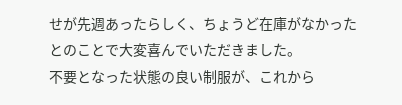せが先週あったらしく、ちょうど在庫がなかったとのことで大変喜んでいただきました。
不要となった状態の良い制服が、これから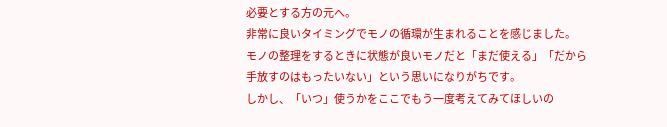必要とする方の元へ。
非常に良いタイミングでモノの循環が生まれることを感じました。
モノの整理をするときに状態が良いモノだと「まだ使える」「だから手放すのはもったいない」という思いになりがちです。
しかし、「いつ」使うかをここでもう一度考えてみてほしいの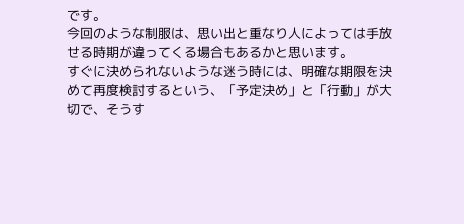です。
今回のような制服は、思い出と重なり人によっては手放せる時期が違ってくる場合もあるかと思います。
すぐに決められないような迷う時には、明確な期限を決めて再度検討するという、「予定決め」と「行動」が大切で、そうす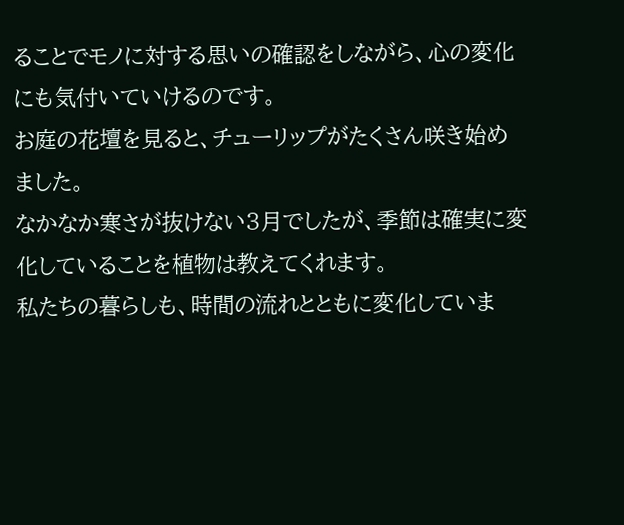ることでモノに対する思いの確認をしながら、心の変化にも気付いていけるのです。
お庭の花壇を見ると、チューリップがたくさん咲き始めました。
なかなか寒さが抜けない3月でしたが、季節は確実に変化していることを植物は教えてくれます。
私たちの暮らしも、時間の流れとともに変化していま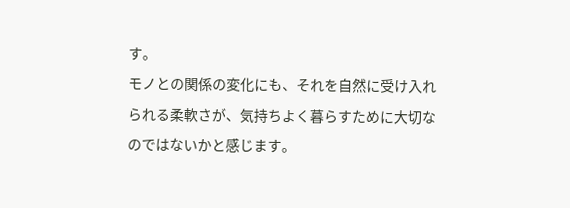す。
モノとの関係の変化にも、それを自然に受け入れられる柔軟さが、気持ちよく暮らすために大切なのではないかと感じます。